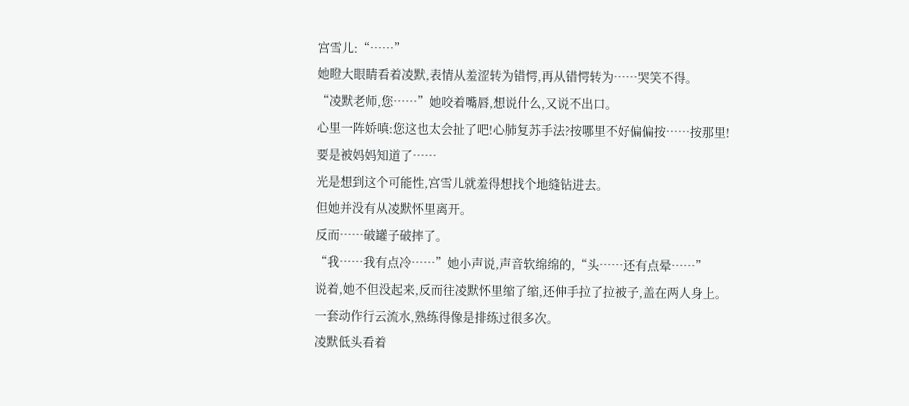宫雪儿:“……”
她瞪大眼睛看着凌默,表情从羞涩转为错愕,再从错愕转为……哭笑不得。
“凌默老师,您……”她咬着嘴唇,想说什么,又说不出口。
心里一阵娇嗔:您这也太会扯了吧!心肺复苏手法?按哪里不好偏偏按……按那里!
要是被妈妈知道了……
光是想到这个可能性,宫雪儿就羞得想找个地缝钻进去。
但她并没有从凌默怀里离开。
反而……破罐子破摔了。
“我……我有点冷……”她小声说,声音软绵绵的,“头……还有点晕……”
说着,她不但没起来,反而往凌默怀里缩了缩,还伸手拉了拉被子,盖在两人身上。
一套动作行云流水,熟练得像是排练过很多次。
凌默低头看着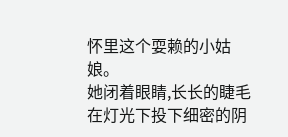怀里这个耍赖的小姑娘。
她闭着眼睛,长长的睫毛在灯光下投下细密的阴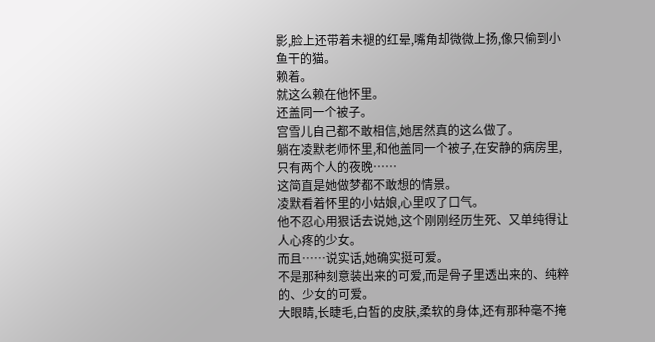影,脸上还带着未褪的红晕,嘴角却微微上扬,像只偷到小鱼干的猫。
赖着。
就这么赖在他怀里。
还盖同一个被子。
宫雪儿自己都不敢相信,她居然真的这么做了。
躺在凌默老师怀里,和他盖同一个被子,在安静的病房里,只有两个人的夜晚……
这简直是她做梦都不敢想的情景。
凌默看着怀里的小姑娘,心里叹了口气。
他不忍心用狠话去说她,这个刚刚经历生死、又单纯得让人心疼的少女。
而且……说实话,她确实挺可爱。
不是那种刻意装出来的可爱,而是骨子里透出来的、纯粹的、少女的可爱。
大眼睛,长睫毛,白皙的皮肤,柔软的身体,还有那种毫不掩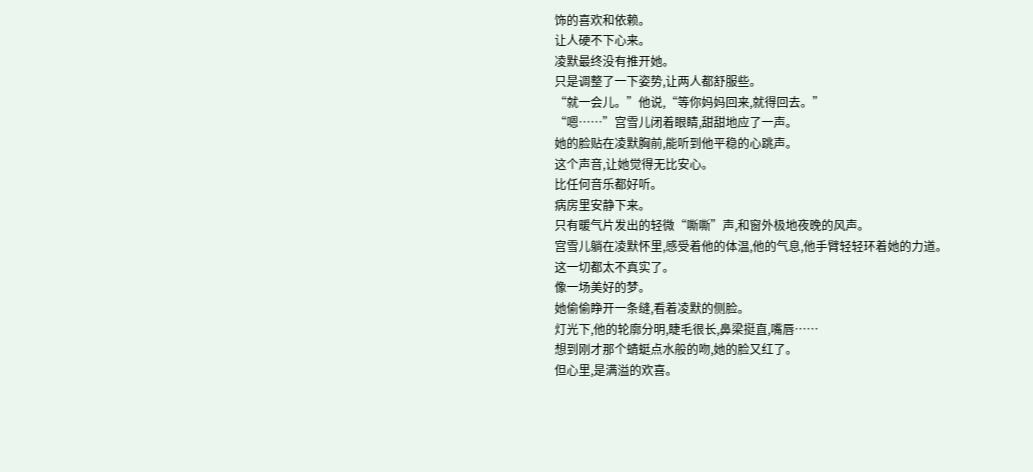饰的喜欢和依赖。
让人硬不下心来。
凌默最终没有推开她。
只是调整了一下姿势,让两人都舒服些。
“就一会儿。”他说,“等你妈妈回来,就得回去。”
“嗯……”宫雪儿闭着眼睛,甜甜地应了一声。
她的脸贴在凌默胸前,能听到他平稳的心跳声。
这个声音,让她觉得无比安心。
比任何音乐都好听。
病房里安静下来。
只有暖气片发出的轻微“嘶嘶”声,和窗外极地夜晚的风声。
宫雪儿躺在凌默怀里,感受着他的体温,他的气息,他手臂轻轻环着她的力道。
这一切都太不真实了。
像一场美好的梦。
她偷偷睁开一条缝,看着凌默的侧脸。
灯光下,他的轮廓分明,睫毛很长,鼻梁挺直,嘴唇……
想到刚才那个蜻蜓点水般的吻,她的脸又红了。
但心里,是满溢的欢喜。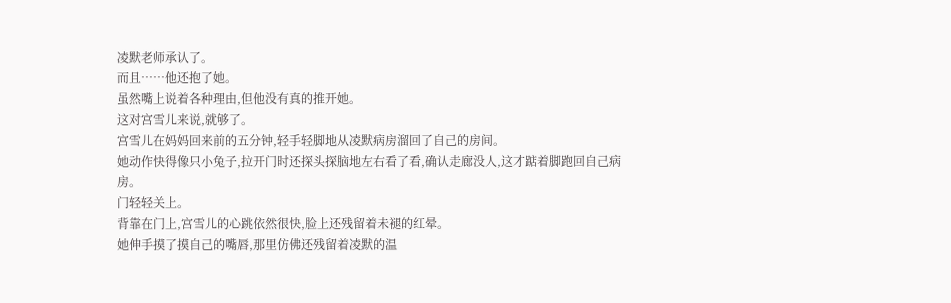凌默老师承认了。
而且……他还抱了她。
虽然嘴上说着各种理由,但他没有真的推开她。
这对宫雪儿来说,就够了。
宫雪儿在妈妈回来前的五分钟,轻手轻脚地从凌默病房溜回了自己的房间。
她动作快得像只小兔子,拉开门时还探头探脑地左右看了看,确认走廊没人,这才踮着脚跑回自己病房。
门轻轻关上。
背靠在门上,宫雪儿的心跳依然很快,脸上还残留着未褪的红晕。
她伸手摸了摸自己的嘴唇,那里仿佛还残留着凌默的温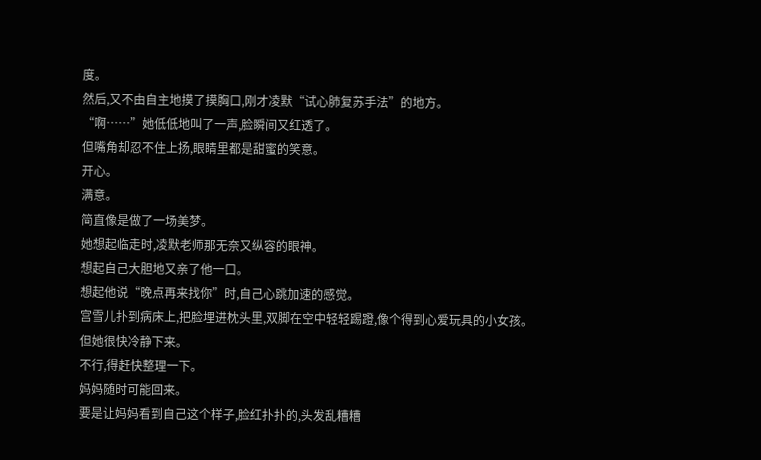度。
然后,又不由自主地摸了摸胸口,刚才凌默“试心肺复苏手法”的地方。
“啊……”她低低地叫了一声,脸瞬间又红透了。
但嘴角却忍不住上扬,眼睛里都是甜蜜的笑意。
开心。
满意。
简直像是做了一场美梦。
她想起临走时,凌默老师那无奈又纵容的眼神。
想起自己大胆地又亲了他一口。
想起他说“晚点再来找你”时,自己心跳加速的感觉。
宫雪儿扑到病床上,把脸埋进枕头里,双脚在空中轻轻踢蹬,像个得到心爱玩具的小女孩。
但她很快冷静下来。
不行,得赶快整理一下。
妈妈随时可能回来。
要是让妈妈看到自己这个样子,脸红扑扑的,头发乱糟糟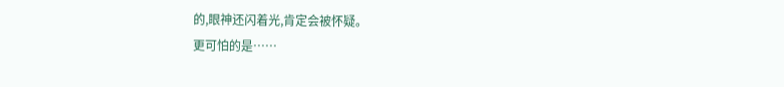的,眼神还闪着光,肯定会被怀疑。
更可怕的是……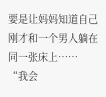要是让妈妈知道自己刚才和一个男人躺在同一张床上……
“我会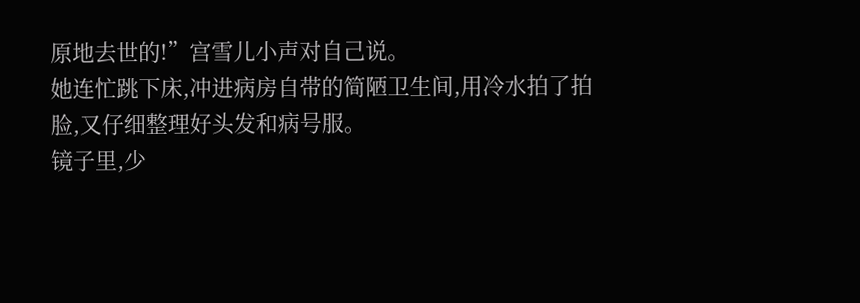原地去世的!”宫雪儿小声对自己说。
她连忙跳下床,冲进病房自带的简陋卫生间,用冷水拍了拍脸,又仔细整理好头发和病号服。
镜子里,少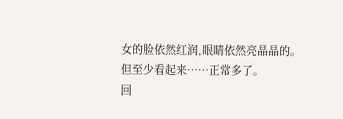女的脸依然红润,眼睛依然亮晶晶的。
但至少看起来……正常多了。
回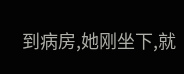到病房,她刚坐下,就